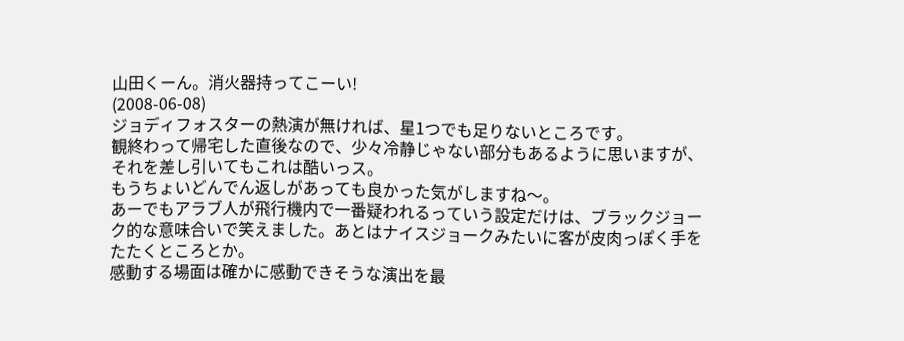山田くーん。消火器持ってこーい!
(2008-06-08)
ジョディフォスターの熱演が無ければ、星1つでも足りないところです。
観終わって帰宅した直後なので、少々冷静じゃない部分もあるように思いますが、それを差し引いてもこれは酷いっス。
もうちょいどんでん返しがあっても良かった気がしますね〜。
あーでもアラブ人が飛行機内で一番疑われるっていう設定だけは、ブラックジョーク的な意味合いで笑えました。あとはナイスジョークみたいに客が皮肉っぽく手をたたくところとか。
感動する場面は確かに感動できそうな演出を最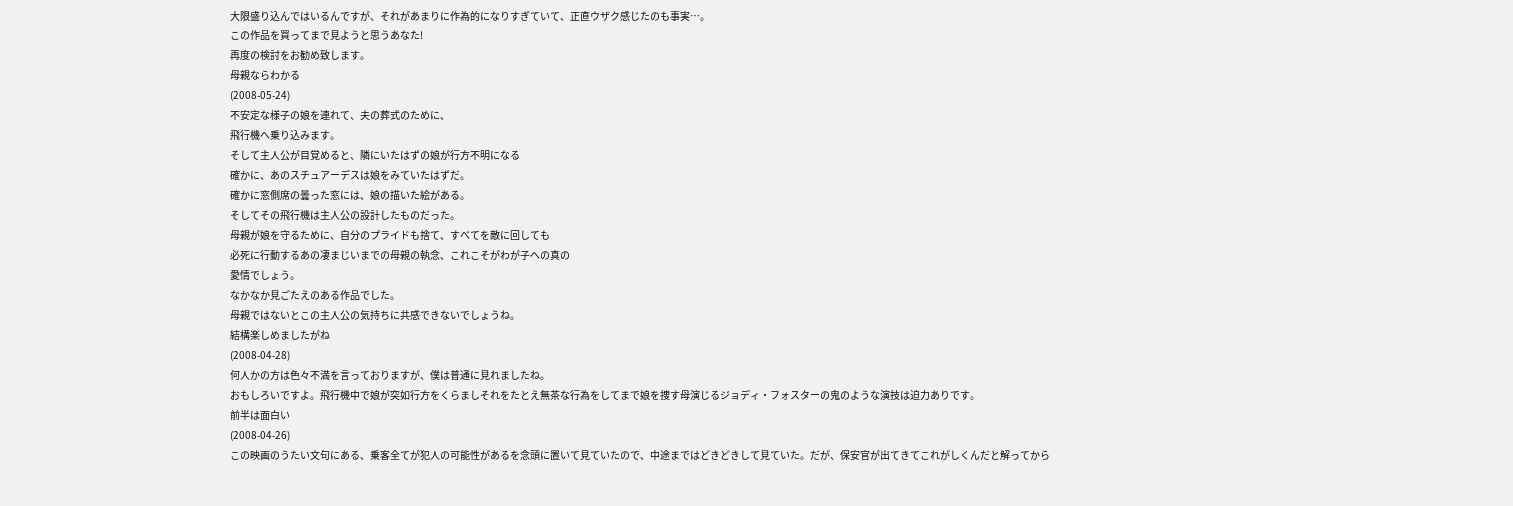大限盛り込んではいるんですが、それがあまりに作為的になりすぎていて、正直ウザク感じたのも事実…。
この作品を買ってまで見ようと思うあなた!
再度の検討をお勧め致します。
母親ならわかる
(2008-05-24)
不安定な様子の娘を連れて、夫の葬式のために、
飛行機へ乗り込みます。
そして主人公が目覚めると、隣にいたはずの娘が行方不明になる
確かに、あのスチュアーデスは娘をみていたはずだ。
確かに窓側席の曇った窓には、娘の描いた絵がある。
そしてその飛行機は主人公の設計したものだった。
母親が娘を守るために、自分のプライドも捨て、すべてを敵に回しても
必死に行動するあの凄まじいまでの母親の執念、これこそがわが子への真の
愛情でしょう。
なかなか見ごたえのある作品でした。
母親ではないとこの主人公の気持ちに共感できないでしょうね。
結構楽しめましたがね
(2008-04-28)
何人かの方は色々不満を言っておりますが、僕は普通に見れましたね。
おもしろいですよ。飛行機中で娘が突如行方をくらましそれをたとえ無茶な行為をしてまで娘を捜す母演じるジョディ・フォスターの鬼のような演技は迫力ありです。
前半は面白い
(2008-04-26)
この映画のうたい文句にある、乗客全てが犯人の可能性があるを念頭に置いて見ていたので、中途まではどきどきして見ていた。だが、保安官が出てきてこれがしくんだと解ってから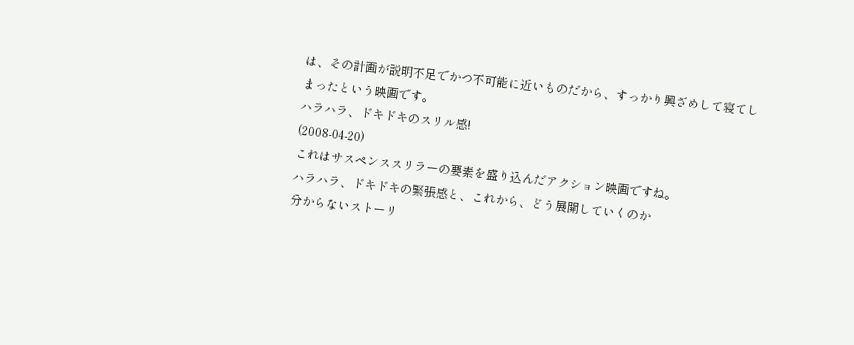は、その計画が説明不足でかつ不可能に近いものだから、すっかり興ざめして寝てしまったという映画です。
ハラハラ、ドキドキのスリル感!
(2008-04-20)
これはサスペンススリラーの要素を盛り込んだアクション映画ですね。
ハラハラ、ドキドキの緊張感と、これから、どう展開していくのか
分からないストーリ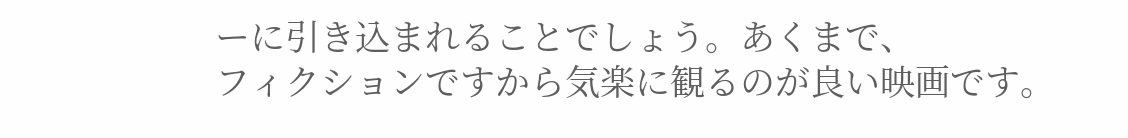ーに引き込まれることでしょう。あくまで、
フィクションですから気楽に観るのが良い映画です。